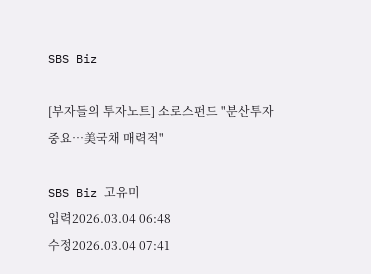SBS Biz

[부자들의 투자노트] 소로스펀드 "분산투자 중요…美국채 매력적"

SBS Biz 고유미
입력2026.03.04 06:48
수정2026.03.04 07:41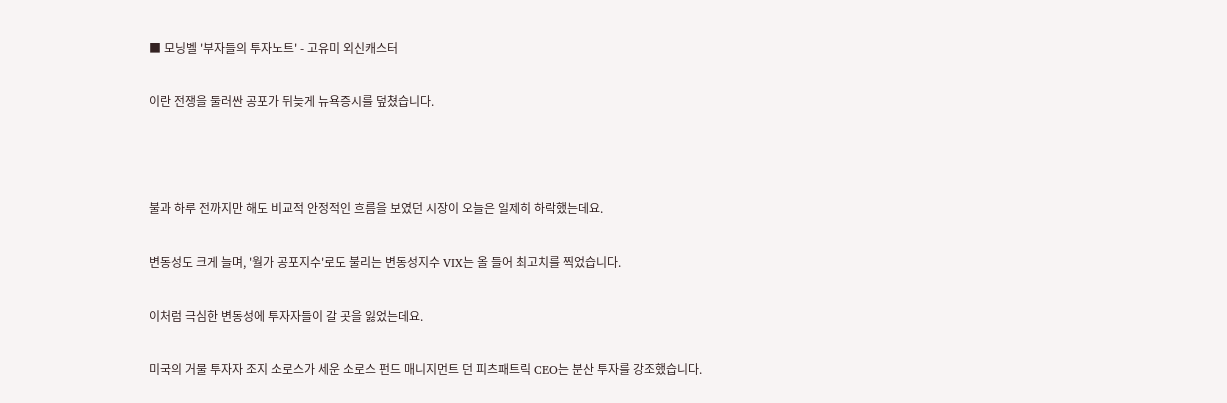■ 모닝벨 '부자들의 투자노트' - 고유미 외신캐스터

이란 전쟁을 둘러싼 공포가 뒤늦게 뉴욕증시를 덮쳤습니다.



불과 하루 전까지만 해도 비교적 안정적인 흐름을 보였던 시장이 오늘은 일제히 하락했는데요.

변동성도 크게 늘며, '월가 공포지수'로도 불리는 변동성지수 VIX는 올 들어 최고치를 찍었습니다.

이처럼 극심한 변동성에 투자자들이 갈 곳을 잃었는데요.

미국의 거물 투자자 조지 소로스가 세운 소로스 펀드 매니지먼트 던 피츠패트릭 CEO는 분산 투자를 강조했습니다.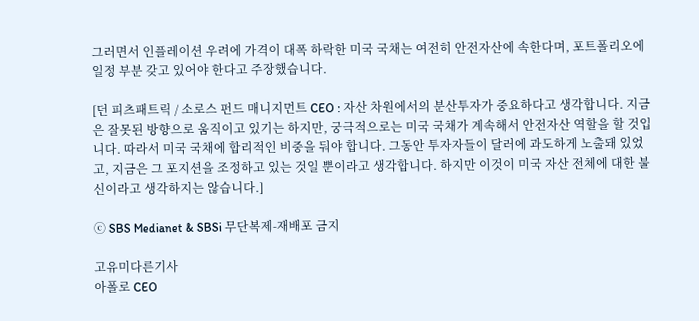그러면서 인플레이션 우려에 가격이 대폭 하락한 미국 국채는 여전히 안전자산에 속한다며, 포트폴리오에 일정 부분 갖고 있어야 한다고 주장했습니다.

[던 피츠패트릭 / 소로스 펀드 매니지먼트 CEO : 자산 차원에서의 분산투자가 중요하다고 생각합니다. 지금은 잘못된 방향으로 움직이고 있기는 하지만, 궁극적으로는 미국 국채가 계속해서 안전자산 역할을 할 것입니다. 따라서 미국 국채에 합리적인 비중을 둬야 합니다. 그동안 투자자들이 달러에 과도하게 노출돼 있었고, 지금은 그 포지션을 조정하고 있는 것일 뿐이라고 생각합니다. 하지만 이것이 미국 자산 전체에 대한 불신이라고 생각하지는 않습니다.]

ⓒ SBS Medianet & SBSi 무단복제-재배포 금지

고유미다른기사
아폴로 CEO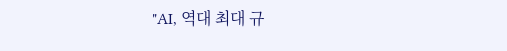"AI, 역대 최대 규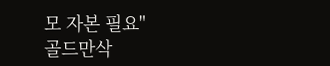모 자본 필요"
골드만삭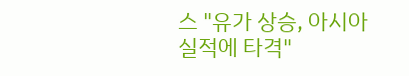스 "유가 상승, 아시아 실적에 타격"